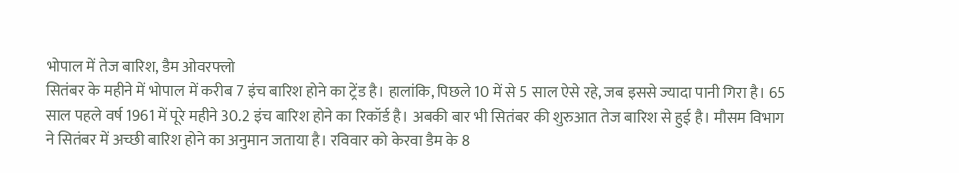भोपाल में तेज बारिश, डैम ओवरफ्लो
सितंबर के महीने में भोपाल में करीब 7 इंच बारिश होने का ट्रेंड है। हालांकि, पिछले 10 में से 5 साल ऐसे रहे, जब इससे ज्यादा पानी गिरा है। 65 साल पहले वर्ष 1961 में पूरे महीने 30.2 इंच बारिश होने का रिकॉर्ड है। अबकी बार भी सितंबर की शुरुआत तेज बारिश से हुई है। मौसम विभाग ने सितंबर में अच्छी बारिश होने का अनुमान जताया है। रविवार को केरवा डैम के 8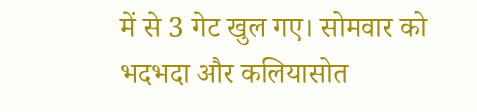में से 3 गेट खुल गए। सोमवार को भदभदा और कलियासोत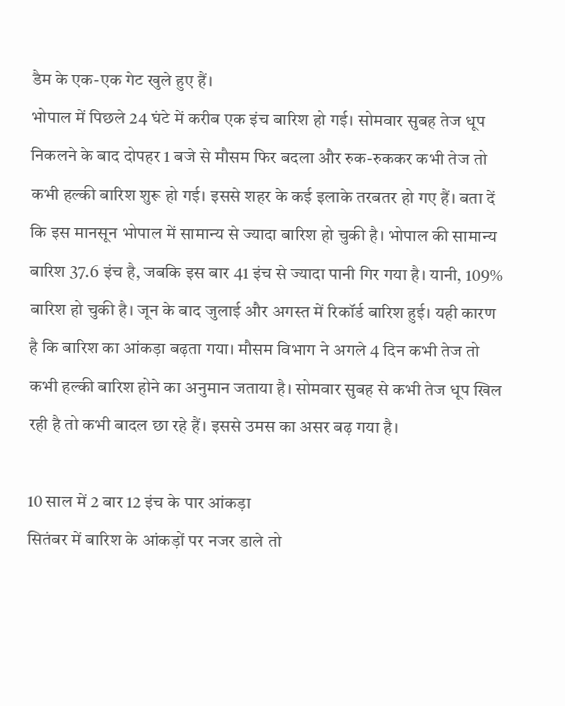डैम के एक-एक गेट खुले हुए हैं।
भोपाल में पिछले 24 घंटे में करीब एक इंच बारिश हो गई। सोमवार सुबह तेज धूप निकलने के बाद दोपहर 1 बजे से मौसम फिर बदला और रुक-रुककर कभी तेज तो कभी हल्की बारिश शुरू हो गई। इससे शहर के कई इलाके तरबतर हो गए हैं। बता दें कि इस मानसून भोपाल में सामान्य से ज्यादा बारिश हो चुकी है। भोपाल की सामान्य बारिश 37.6 इंच है, जबकि इस बार 41 इंच से ज्यादा पानी गिर गया है। यानी, 109% बारिश हो चुकी है। जून के बाद जुलाई और अगस्त में रिकॉर्ड बारिश हुई। यही कारण है कि बारिश का आंकड़ा बढ़ता गया। मौसम विभाग ने अगले 4 दिन कभी तेज तो कभी हल्की बारिश होने का अनुमान जताया है। सोमवार सुबह से कभी तेज धूप खिल रही है तो कभी बादल छा रहे हैं। इससे उमस का असर बढ़ गया है।

10 साल में 2 बार 12 इंच के पार आंकड़ा
सितंबर में बारिश के आंकड़ों पर नजर डाले तो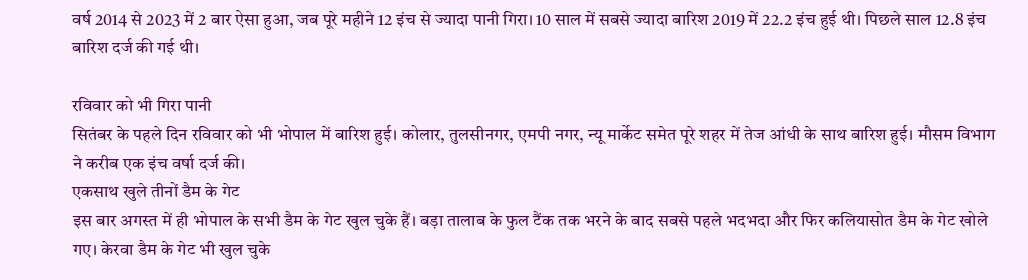वर्ष 2014 से 2023 में 2 बार ऐसा हुआ, जब पूरे महीने 12 इंच से ज्यादा पानी गिरा। 10 साल में सबसे ज्यादा बारिश 2019 में 22.2 इंच हुई थी। पिछले साल 12.8 इंच बारिश दर्ज की गई थी।

रविवार को भी गिरा पानी
सितंबर के पहले दिन रविवार को भी भोपाल में बारिश हुई। कोलार, तुलसीनगर, एमपी नगर, न्यू मार्केट समेत पूरे शहर में तेज आंधी के साथ बारिश हुई। मौसम विभाग ने करीब एक इंच वर्षा दर्ज की।
एकसाथ खुले तीनों डैम के गेट
इस बार अगस्त में ही भोपाल के सभी डैम के गेट खुल चुके हैं। बड़ा तालाब के फुल टैंक तक भरने के बाद सबसे पहले भदभदा और फिर कलियासोत डैम के गेट खोले गए। केरवा डैम के गेट भी खुल चुके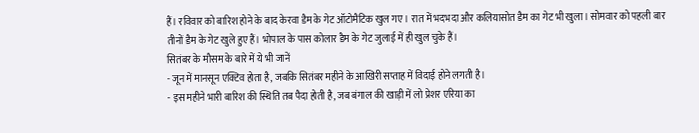हैं। रविवार को बारिश होने के बाद केरवा डैम के गेट ऑटोमैटिक खुल गए। रात में भदभदा और कलियासोत डैम का गेट भी खुला। सोमवार को पहली बार तीनों डैम के गेट खुले हुए हैं। भोपाल के पास कोलार डैम के गेट जुलाई में ही खुल चुके हैं।
सितंबर के मौसम के बारे में ये भी जानें
- जून में मानसून एक्टिव होता है, जबकि सितंबर महीने के आखिरी सप्ताह में विदाई होने लगती है।
- इस महीने भारी बारिश की स्थिति तब पैदा होती है, जब बंगाल की खाड़ी में लो प्रेशर एरिया का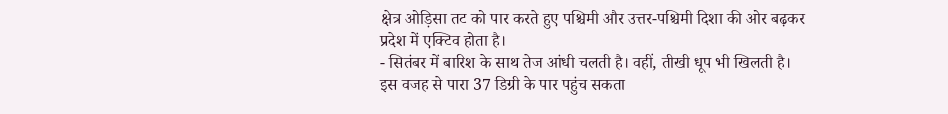क्षेत्र ओड़िसा तट को पार करते हुए पश्चिमी और उत्तर-पश्चिमी दिशा की ओर बढ़कर प्रदेश में एक्टिव होता है।
- सितंबर में बारिश के साथ तेज आंधी चलती है। वहीं, तीखी धूप भी खिलती है। इस वजह से पारा 37 डिग्री के पार पहुंच सकता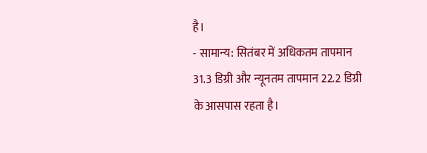है।
- सामान्य: सितंबर में अधिकतम तापमान 31.3 डिग्री और न्यूनतम तापमान 22.2 डिग्री के आसपास रहता है।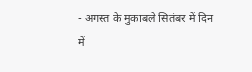- अगस्त के मुकाबले सितंबर में दिन में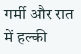गर्मी और रात में हल्की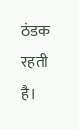ठंडक रहती है।